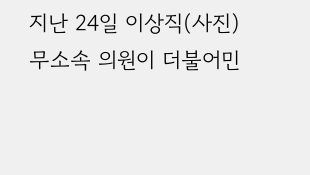지난 24일 이상직(사진) 무소속 의원이 더불어민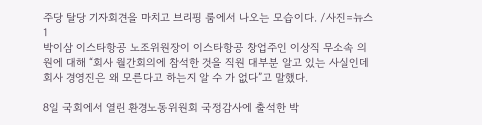주당 탈당 기자회견을 마치고 브리핑 룸에서 나오는 모습이다. /사진=뉴스1
박이삼 이스타항공 노조위원장이 이스타항공 창업주인 이상직 무소속 의원에 대해 “회사 월간회의에 참석한 것을 직원 대부분 알고 있는 사실인데 회사 경영진은 왜 모른다고 하는지 알 수 가 없다”고 말했다.

8일 국회에서 열린 환경노동위원회 국정감사에 출석한 박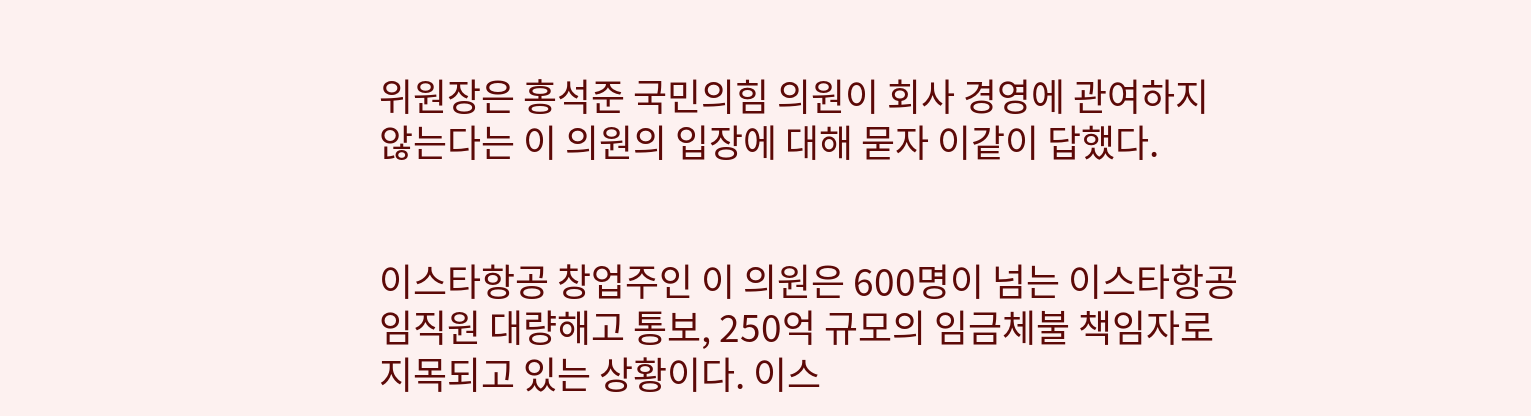위원장은 홍석준 국민의힘 의원이 회사 경영에 관여하지 않는다는 이 의원의 입장에 대해 묻자 이같이 답했다.


이스타항공 창업주인 이 의원은 600명이 넘는 이스타항공 임직원 대량해고 통보, 250억 규모의 임금체불 책임자로 지목되고 있는 상황이다. 이스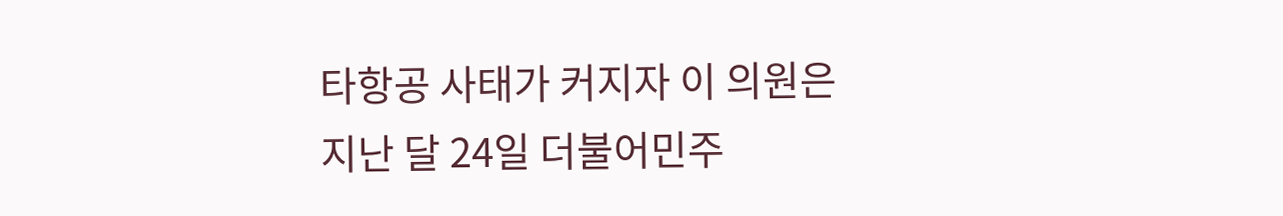타항공 사태가 커지자 이 의원은 지난 달 24일 더불어민주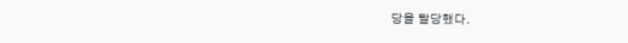당을 탈당했다.